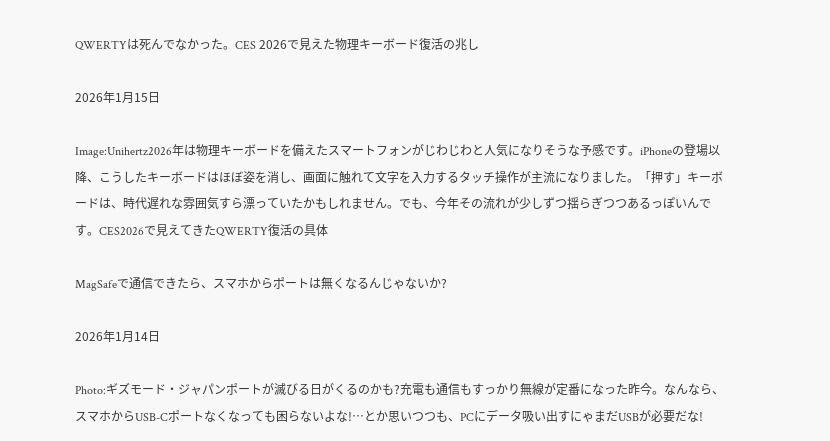QWERTYは死んでなかった。CES 2026で見えた物理キーボード復活の兆し

2026年1月15日

Image:Unihertz2026年は物理キーボードを備えたスマートフォンがじわじわと人気になりそうな予感です。iPhoneの登場以降、こうしたキーボードはほぼ姿を消し、画面に触れて文字を入力するタッチ操作が主流になりました。「押す」キーボードは、時代遅れな雰囲気すら漂っていたかもしれません。でも、今年その流れが少しずつ揺らぎつつあるっぽいんです。CES2026で見えてきたQWERTY復活の具体

MagSafeで通信できたら、スマホからポートは無くなるんじゃないか?

2026年1月14日

Photo:ギズモード・ジャパンポートが滅びる日がくるのかも?充電も通信もすっかり無線が定番になった昨今。なんなら、スマホからUSB-Cポートなくなっても困らないよな!…とか思いつつも、PCにデータ吸い出すにゃまだUSBが必要だな!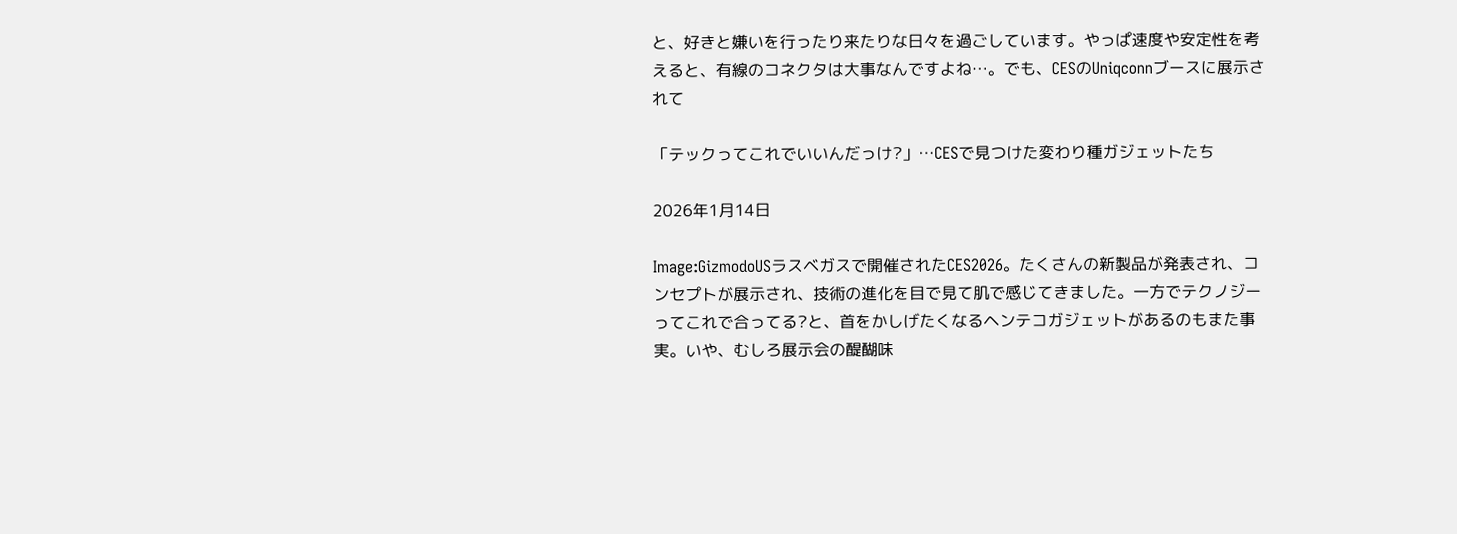と、好きと嫌いを行ったり来たりな日々を過ごしています。やっぱ速度や安定性を考えると、有線のコネクタは大事なんですよね…。でも、CESのUniqconnブースに展示されて

「テックってこれでいいんだっけ?」…CESで見つけた変わり種ガジェットたち

2026年1月14日

Image:GizmodoUSラスベガスで開催されたCES2026。たくさんの新製品が発表され、コンセプトが展示され、技術の進化を目で見て肌で感じてきました。一方でテクノジーってこれで合ってる?と、首をかしげたくなるヘンテコガジェットがあるのもまた事実。いや、むしろ展示会の醍醐味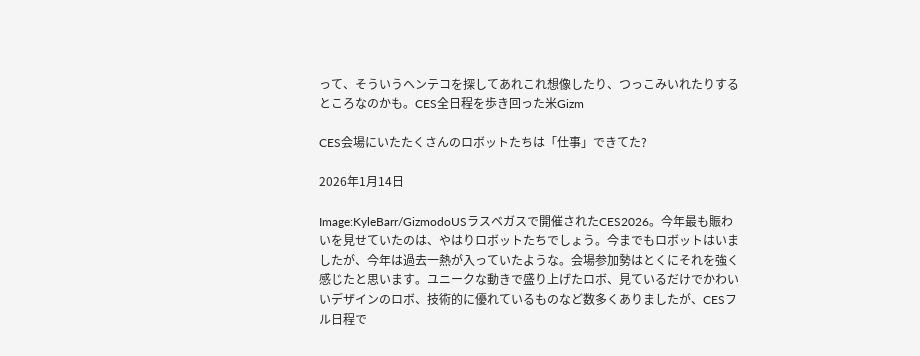って、そういうヘンテコを探してあれこれ想像したり、つっこみいれたりするところなのかも。CES全日程を歩き回った米Gizm

CES会場にいたたくさんのロボットたちは「仕事」できてた?

2026年1月14日

Image:KyleBarr/GizmodoUSラスベガスで開催されたCES2026。今年最も賑わいを見せていたのは、やはりロボットたちでしょう。今までもロボットはいましたが、今年は過去一熱が入っていたような。会場参加勢はとくにそれを強く感じたと思います。ユニークな動きで盛り上げたロボ、見ているだけでかわいいデザインのロボ、技術的に優れているものなど数多くありましたが、CESフル日程で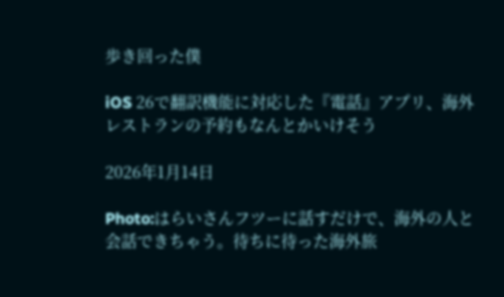歩き回った僕

iOS 26で翻訳機能に対応した『電話』アプリ、海外レストランの予約もなんとかいけそう

2026年1月14日

Photo:はらいさんフツーに話すだけで、海外の人と会話できちゃう。待ちに待った海外旅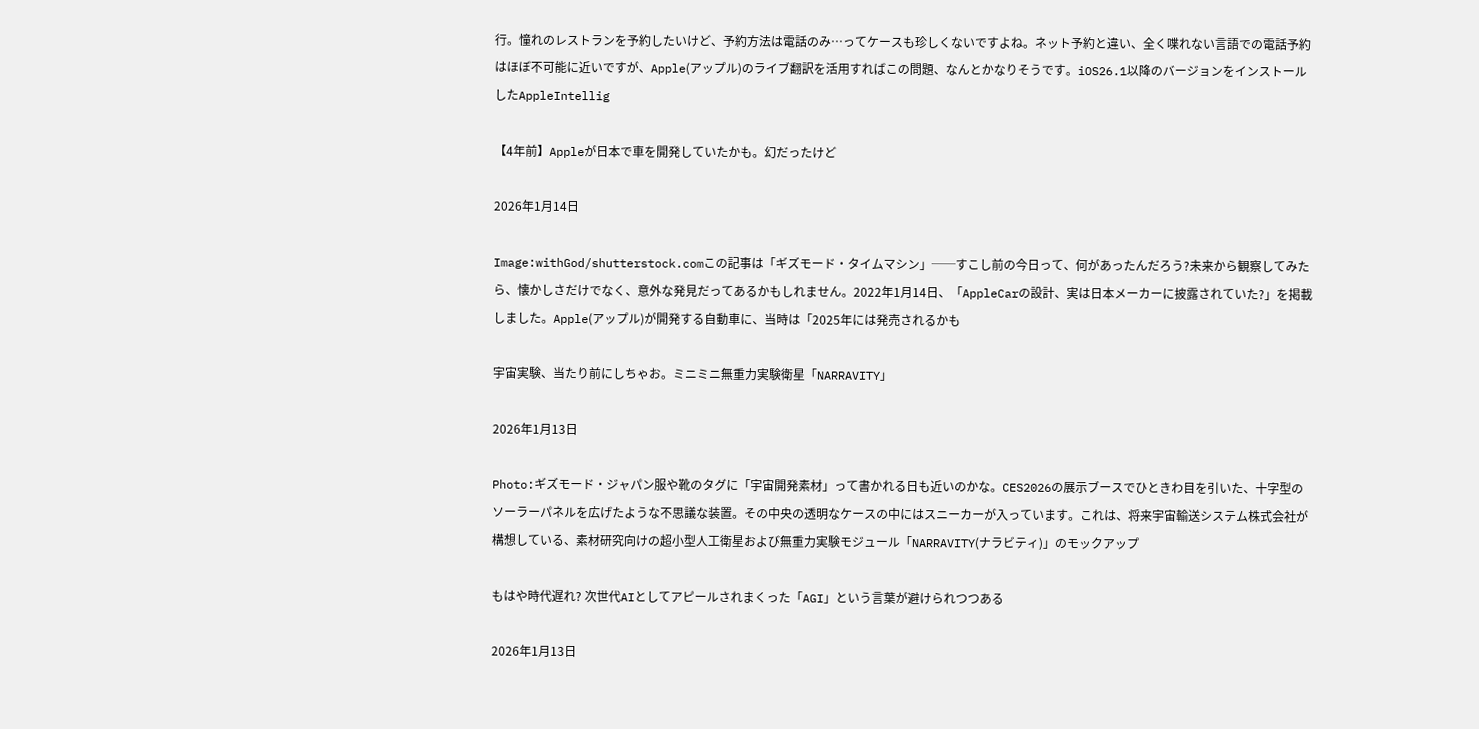行。憧れのレストランを予約したいけど、予約方法は電話のみ…ってケースも珍しくないですよね。ネット予約と違い、全く喋れない言語での電話予約はほぼ不可能に近いですが、Apple(アップル)のライブ翻訳を活用すればこの問題、なんとかなりそうです。iOS26.1以降のバージョンをインストールしたAppleIntellig

【4年前】Appleが日本で車を開発していたかも。幻だったけど

2026年1月14日

Image:withGod/shutterstock.comこの記事は「ギズモード・タイムマシン」──すこし前の今日って、何があったんだろう?未来から観察してみたら、懐かしさだけでなく、意外な発見だってあるかもしれません。2022年1月14日、「AppleCarの設計、実は日本メーカーに披露されていた?」を掲載しました。Apple(アップル)が開発する自動車に、当時は「2025年には発売されるかも

宇宙実験、当たり前にしちゃお。ミニミニ無重力実験衛星「NARRAVITY」

2026年1月13日

Photo:ギズモード・ジャパン服や靴のタグに「宇宙開発素材」って書かれる日も近いのかな。CES2026の展示ブースでひときわ目を引いた、十字型のソーラーパネルを広げたような不思議な装置。その中央の透明なケースの中にはスニーカーが入っています。これは、将来宇宙輸送システム株式会社が構想している、素材研究向けの超小型人工衛星および無重力実験モジュール「NARRAVITY(ナラビティ)」のモックアップ

もはや時代遅れ? 次世代AIとしてアピールされまくった「AGI」という言葉が避けられつつある

2026年1月13日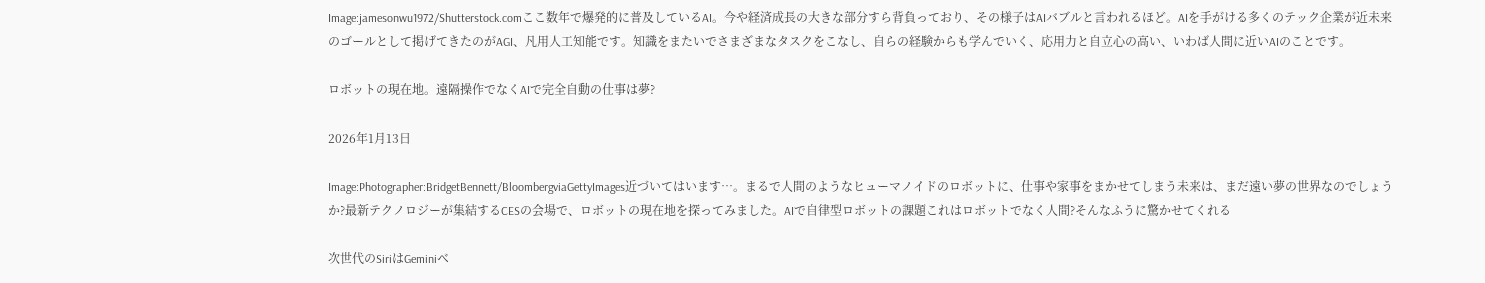Image:jamesonwu1972/Shutterstock.comここ数年で爆発的に普及しているAI。今や経済成長の大きな部分すら背負っており、その様子はAIバブルと言われるほど。AIを手がける多くのテック企業が近未来のゴールとして掲げてきたのがAGI、凡用人工知能です。知識をまたいでさまざまなタスクをこなし、自らの経験からも学んでいく、応用力と自立心の高い、いわば人間に近いAIのことです。

ロボットの現在地。遠隔操作でなくAIで完全自動の仕事は夢?

2026年1月13日

Image:Photographer:BridgetBennett/BloombergviaGettyImages近づいてはいます…。まるで人間のようなヒューマノイドのロボットに、仕事や家事をまかせてしまう未来は、まだ遠い夢の世界なのでしょうか?最新テクノロジーが集結するCESの会場で、ロボットの現在地を探ってみました。AIで自律型ロボットの課題これはロボットでなく人間?そんなふうに驚かせてくれる

次世代のSiriはGeminiベ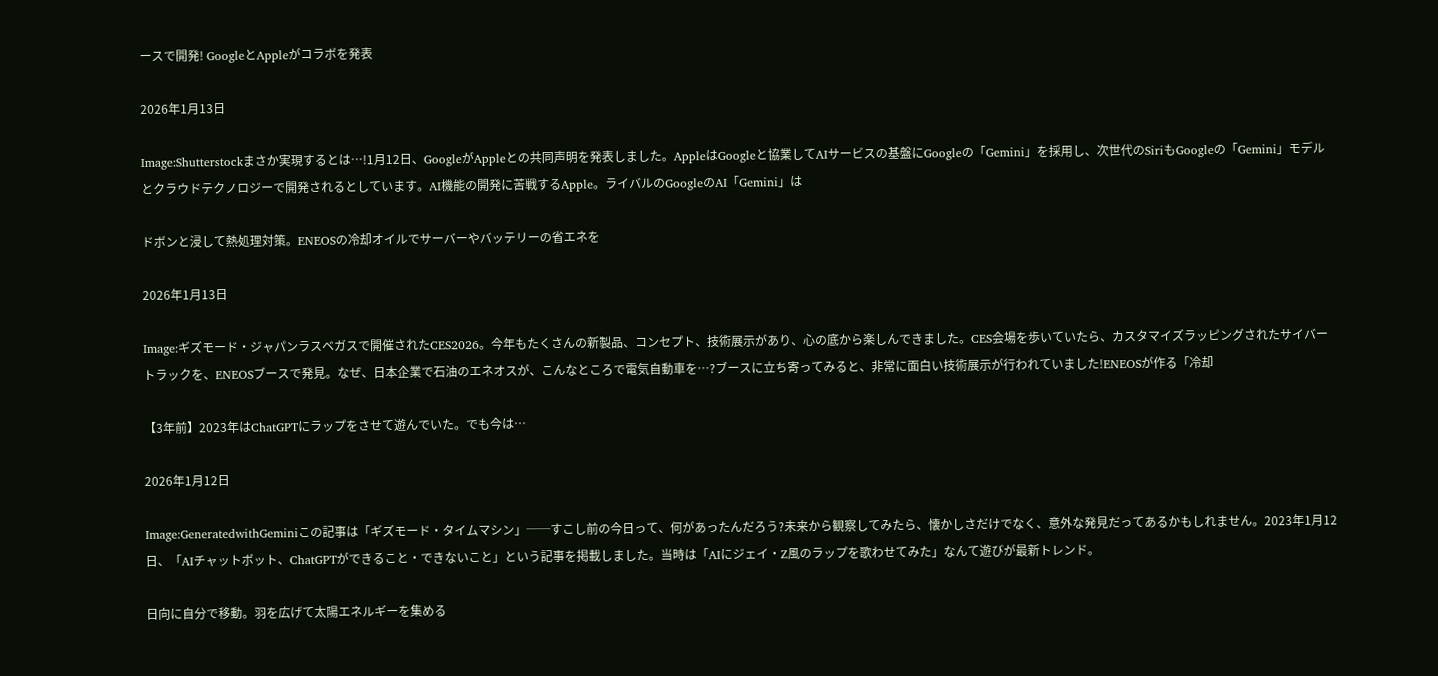ースで開発! GoogleとAppleがコラボを発表

2026年1月13日

Image:Shutterstockまさか実現するとは…!1月12日、GoogleがAppleとの共同声明を発表しました。AppleはGoogleと協業してAIサービスの基盤にGoogleの「Gemini」を採用し、次世代のSiriもGoogleの「Gemini」モデルとクラウドテクノロジーで開発されるとしています。AI機能の開発に苦戦するApple。ライバルのGoogleのAI「Gemini」は

ドボンと浸して熱処理対策。ENEOSの冷却オイルでサーバーやバッテリーの省エネを

2026年1月13日

Image:ギズモード・ジャパンラスベガスで開催されたCES2026。今年もたくさんの新製品、コンセプト、技術展示があり、心の底から楽しんできました。CES会場を歩いていたら、カスタマイズラッピングされたサイバートラックを、ENEOSブースで発見。なぜ、日本企業で石油のエネオスが、こんなところで電気自動車を…?ブースに立ち寄ってみると、非常に面白い技術展示が行われていました!ENEOSが作る「冷却

【3年前】2023年はChatGPTにラップをさせて遊んでいた。でも今は…

2026年1月12日

Image:GeneratedwithGeminiこの記事は「ギズモード・タイムマシン」──すこし前の今日って、何があったんだろう?未来から観察してみたら、懐かしさだけでなく、意外な発見だってあるかもしれません。2023年1月12日、「AIチャットボット、ChatGPTができること・できないこと」という記事を掲載しました。当時は「AIにジェイ・Z風のラップを歌わせてみた」なんて遊びが最新トレンド。

日向に自分で移動。羽を広げて太陽エネルギーを集める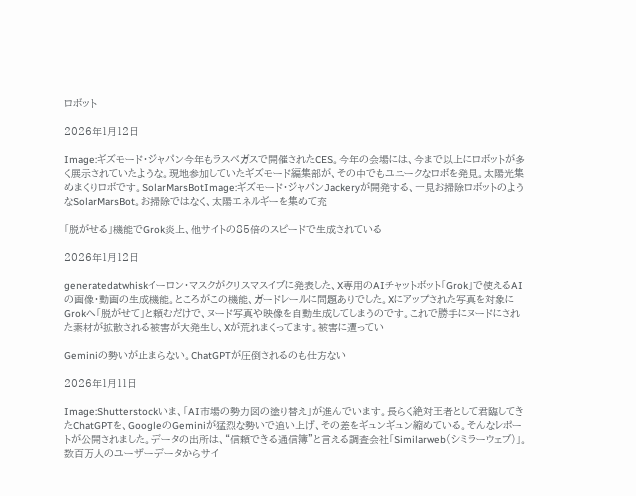ロボット

2026年1月12日

Image:ギズモード・ジャパン今年もラスベガスで開催されたCES。今年の会場には、今まで以上にロボットが多く展示されていたような。現地参加していたギズモード編集部が、その中でもユニークなロボを発見。太陽光集めまくりロボです。SolarMarsBotImage:ギズモード・ジャパンJackeryが開発する、一見お掃除ロボットのようなSolarMarsBot。お掃除ではなく、太陽エネルギーを集めて充

「脱がせる」機能でGrok炎上、他サイトの85倍のスピードで生成されている

2026年1月12日

generatedatwhiskイーロン・マスクがクリスマスイブに発表した、X専用のAIチャットボット「Grok」で使えるAIの画像・動画の生成機能。ところがこの機能、ガードレールに問題ありでした。Xにアップされた写真を対象にGrokへ「脱がせて」と頼むだけで、ヌード写真や映像を自動生成してしまうのです。これで勝手にヌードにされた素材が拡散される被害が大発生し、Xが荒れまくってます。被害に遭ってい

Geminiの勢いが止まらない。ChatGPTが圧倒されるのも仕方ない

2026年1月11日

Image:Shutterstockいま、「AI市場の勢力図の塗り替え」が進んでいます。長らく絶対王者として君臨してきたChatGPTを、GoogleのGeminiが猛烈な勢いで追い上げ、その差をギュンギュン縮めている。そんなレポートが公開されました。データの出所は、“信頼できる通信簿”と言える調査会社「Similarweb(シミラーウェブ)」。数百万人のユーザーデータからサイ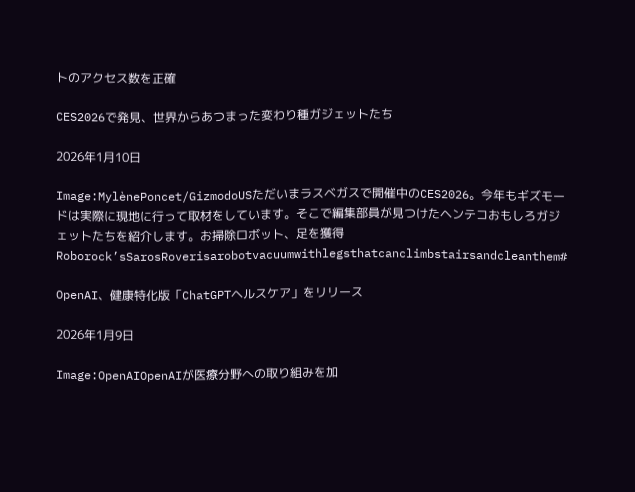トのアクセス数を正確

CES2026で発見、世界からあつまった変わり種ガジェットたち

2026年1月10日

Image:MylènePoncet/GizmodoUSただいまラスベガスで開催中のCES2026。今年もギズモードは実際に現地に行って取材をしています。そこで編集部員が見つけたヘンテコおもしろガジェットたちを紹介します。お掃除ロボット、足を獲得Roborock’sSarosRoverisarobotvacuumwithlegsthatcanclimbstairsandcleanthem#

OpenAI、健康特化版「ChatGPTヘルスケア」をリリース

2026年1月9日

Image:OpenAIOpenAIが医療分野への取り組みを加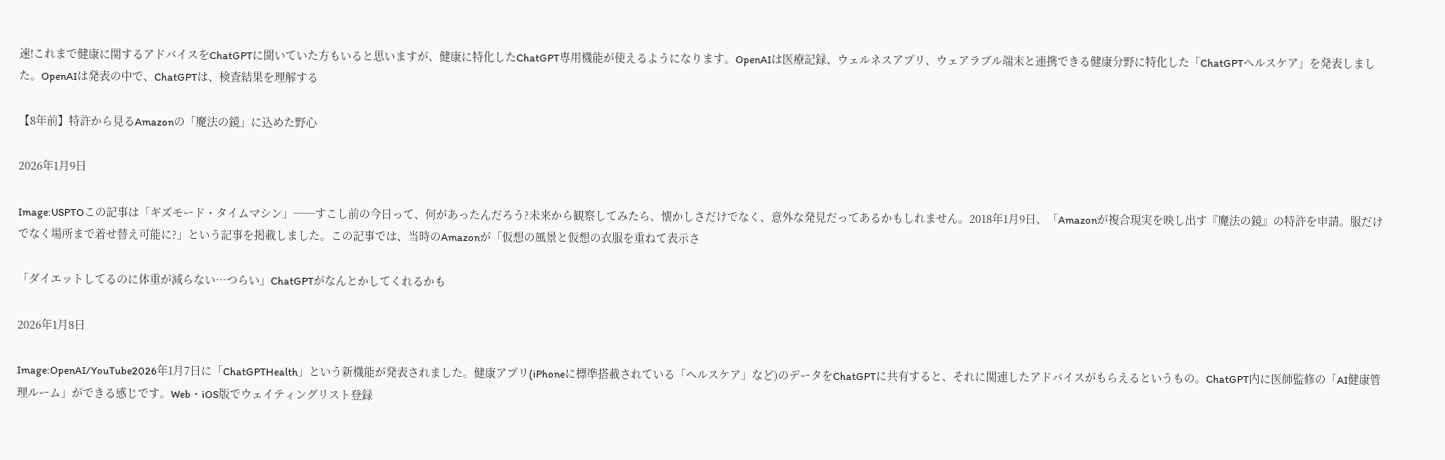速!これまで健康に関するアドバイスをChatGPTに聞いていた方もいると思いますが、健康に特化したChatGPT専用機能が使えるようになります。OpenAIは医療記録、ウェルネスアプリ、ウェアラブル端末と連携できる健康分野に特化した「ChatGPTヘルスケア」を発表しました。OpenAIは発表の中で、ChatGPTは、検査結果を理解する

【8年前】特許から見るAmazonの「魔法の鏡」に込めた野心

2026年1月9日

Image:USPTOこの記事は「ギズモード・タイムマシン」──すこし前の今日って、何があったんだろう?未来から観察してみたら、懐かしさだけでなく、意外な発見だってあるかもしれません。2018年1月9日、「Amazonが複合現実を映し出す『魔法の鏡』の特許を申請。服だけでなく場所まで着せ替え可能に?」という記事を掲載しました。この記事では、当時のAmazonが「仮想の風景と仮想の衣服を重ねて表示さ

「ダイエットしてるのに体重が減らない…つらい」ChatGPTがなんとかしてくれるかも

2026年1月8日

Image:OpenAI/YouTube2026年1月7日に「ChatGPTHealth」という新機能が発表されました。健康アプリ(iPhoneに標準搭載されている「ヘルスケア」など)のデータをChatGPTに共有すると、それに関連したアドバイスがもらえるというもの。ChatGPT内に医師監修の「AI健康管理ルーム」ができる感じです。Web・iOS版でウェイティングリスト登録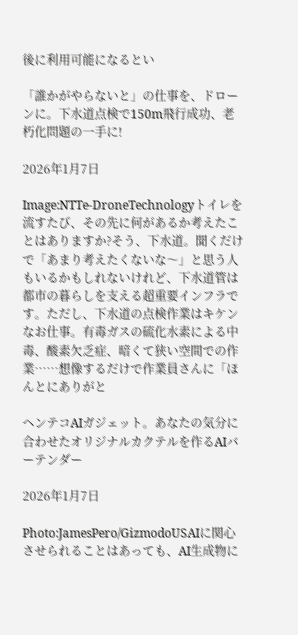後に利用可能になるとい

「誰かがやらないと」の仕事を、ドローンに。下水道点検で150m飛行成功、老朽化問題の一手に!

2026年1月7日

Image:NTTe-DroneTechnologyトイレを流すたび、その先に何があるか考えたことはありますか?そう、下水道。聞くだけで「あまり考えたくないな〜」と思う人もいるかもしれないけれど、下水道管は都市の暮らしを支える超重要インフラです。ただし、下水道の点検作業はキケンなお仕事。有毒ガスの硫化水素による中毒、酸素欠乏症、暗くて狭い空間での作業……想像するだけで作業員さんに「ほんとにありがと

ヘンテコAIガジェット。あなたの気分に合わせたオリジナルカクテルを作るAIバーテンダー

2026年1月7日

Photo:JamesPero/GizmodoUSAIに関心させられることはあっても、AI生成物に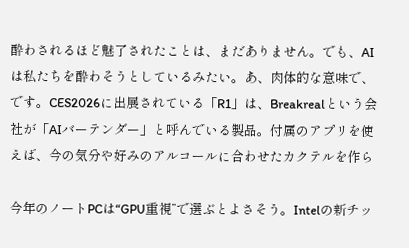酔わされるほど魅了されたことは、まだありません。でも、AIは私たちを酔わそうとしているみたい。あ、肉体的な意味で、です。CES2026に出展されている「R1」は、Breakrealという会社が「AIバーテンダー」と呼んでいる製品。付属のアプリを使えば、今の気分や好みのアルコールに合わせたカクテルを作ら

今年のノートPCは“GPU重視”で選ぶとよさそう。Intelの新チッ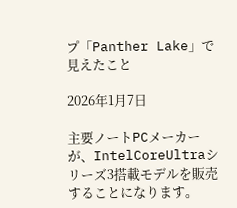プ「Panther Lake」で見えたこと

2026年1月7日

主要ノートPCメーカーが、IntelCoreUltraシリーズ3搭載モデルを販売することになります。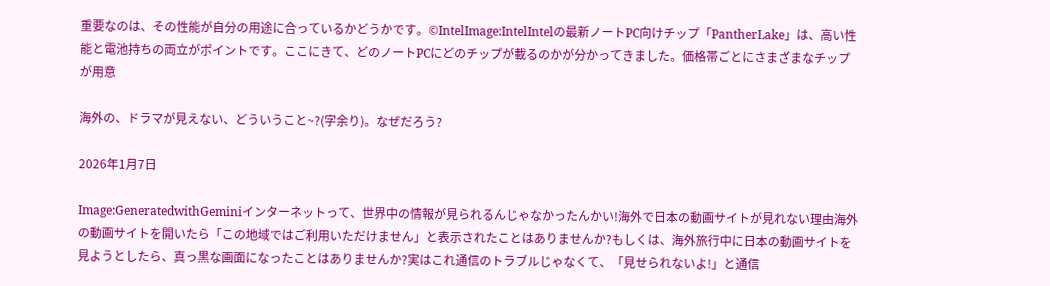重要なのは、その性能が自分の用途に合っているかどうかです。©IntelImage:IntelIntelの最新ノートPC向けチップ「PantherLake」は、高い性能と電池持ちの両立がポイントです。ここにきて、どのノートPCにどのチップが載るのかが分かってきました。価格帯ごとにさまざまなチップが用意

海外の、ドラマが見えない、どういうこと~?(字余り)。なぜだろう?

2026年1月7日

Image:GeneratedwithGeminiインターネットって、世界中の情報が見られるんじゃなかったんかい!海外で日本の動画サイトが見れない理由海外の動画サイトを開いたら「この地域ではご利用いただけません」と表示されたことはありませんか?もしくは、海外旅行中に日本の動画サイトを見ようとしたら、真っ黒な画面になったことはありませんか?実はこれ通信のトラブルじゃなくて、「見せられないよ!」と通信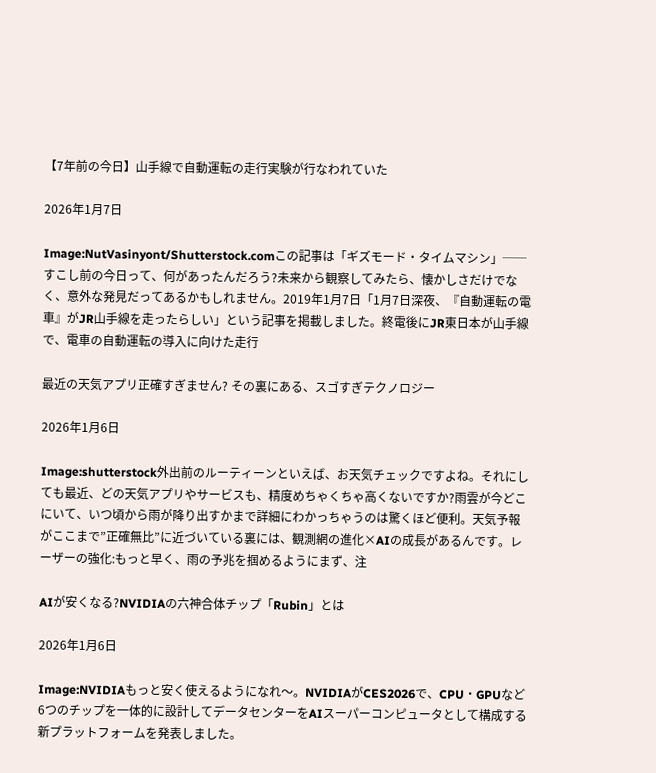【7年前の今日】山手線で自動運転の走行実験が行なわれていた

2026年1月7日

Image:NutVasinyont/Shutterstock.comこの記事は「ギズモード・タイムマシン」──すこし前の今日って、何があったんだろう?未来から観察してみたら、懐かしさだけでなく、意外な発見だってあるかもしれません。2019年1月7日「1月7日深夜、『自動運転の電車』がJR山手線を走ったらしい」という記事を掲載しました。終電後にJR東日本が山手線で、電車の自動運転の導入に向けた走行

最近の天気アプリ正確すぎません? その裏にある、スゴすぎテクノロジー

2026年1月6日

Image:shutterstock外出前のルーティーンといえば、お天気チェックですよね。それにしても最近、どの天気アプリやサービスも、精度めちゃくちゃ高くないですか?雨雲が今どこにいて、いつ頃から雨が降り出すかまで詳細にわかっちゃうのは驚くほど便利。天気予報がここまで”正確無比”に近づいている裏には、観測網の進化×AIの成長があるんです。レーザーの強化:もっと早く、雨の予兆を掴めるようにまず、注

AIが安くなる?NVIDIAの六神合体チップ「Rubin」とは

2026年1月6日

Image:NVIDIAもっと安く使えるようになれ〜。NVIDIAがCES2026で、CPU・GPUなど6つのチップを一体的に設計してデータセンターをAIスーパーコンピュータとして構成する新プラットフォームを発表しました。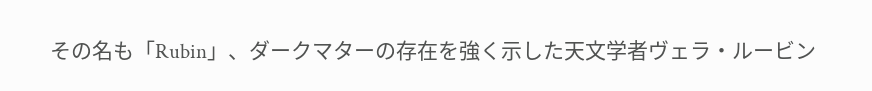その名も「Rubin」、ダークマターの存在を強く示した天文学者ヴェラ・ルービン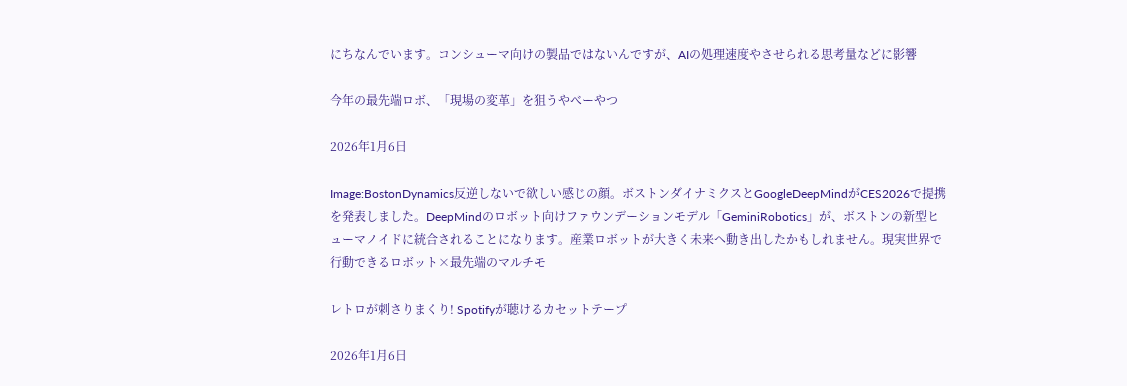にちなんでいます。コンシューマ向けの製品ではないんですが、AIの処理速度やさせられる思考量などに影響

今年の最先端ロボ、「現場の変革」を狙うやべーやつ

2026年1月6日

Image:BostonDynamics反逆しないで欲しい感じの顔。ボストンダイナミクスとGoogleDeepMindがCES2026で提携を発表しました。DeepMindのロボット向けファウンデーションモデル「GeminiRobotics」が、ボストンの新型ヒューマノイドに統合されることになります。産業ロボットが大きく未来へ動き出したかもしれません。現実世界で行動できるロボット×最先端のマルチモ

レトロが刺さりまくり! Spotifyが聴けるカセットテープ

2026年1月6日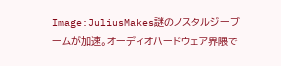Image:JuliusMakes謎のノスタルジーブームが加速。オーディオハードウェア界隈で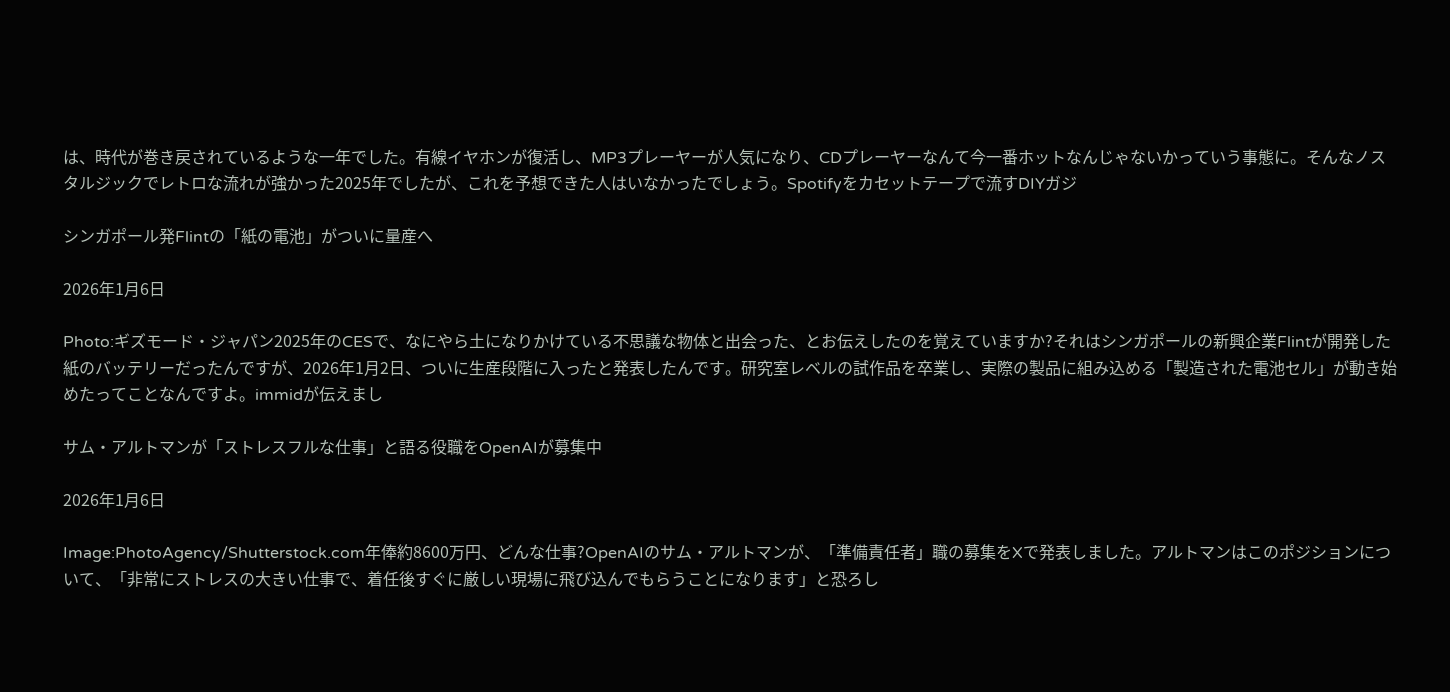は、時代が巻き戻されているような一年でした。有線イヤホンが復活し、MP3プレーヤーが人気になり、CDプレーヤーなんて今一番ホットなんじゃないかっていう事態に。そんなノスタルジックでレトロな流れが強かった2025年でしたが、これを予想できた人はいなかったでしょう。Spotifyをカセットテープで流すDIYガジ

シンガポール発Flintの「紙の電池」がついに量産へ

2026年1月6日

Photo:ギズモード・ジャパン2025年のCESで、なにやら土になりかけている不思議な物体と出会った、とお伝えしたのを覚えていますか?それはシンガポールの新興企業Flintが開発した紙のバッテリーだったんですが、2026年1月2日、ついに生産段階に入ったと発表したんです。研究室レベルの試作品を卒業し、実際の製品に組み込める「製造された電池セル」が動き始めたってことなんですよ。immidが伝えまし

サム・アルトマンが「ストレスフルな仕事」と語る役職をOpenAIが募集中

2026年1月6日

Image:PhotoAgency/Shutterstock.com年俸約8600万円、どんな仕事?OpenAIのサム・アルトマンが、「準備責任者」職の募集をXで発表しました。アルトマンはこのポジションについて、「非常にストレスの大きい仕事で、着任後すぐに厳しい現場に飛び込んでもらうことになります」と恐ろし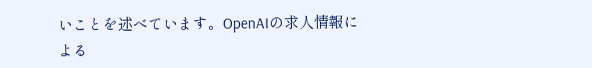いことを述べています。OpenAIの求人情報による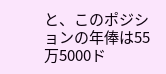と、このポジションの年俸は55万5000ド